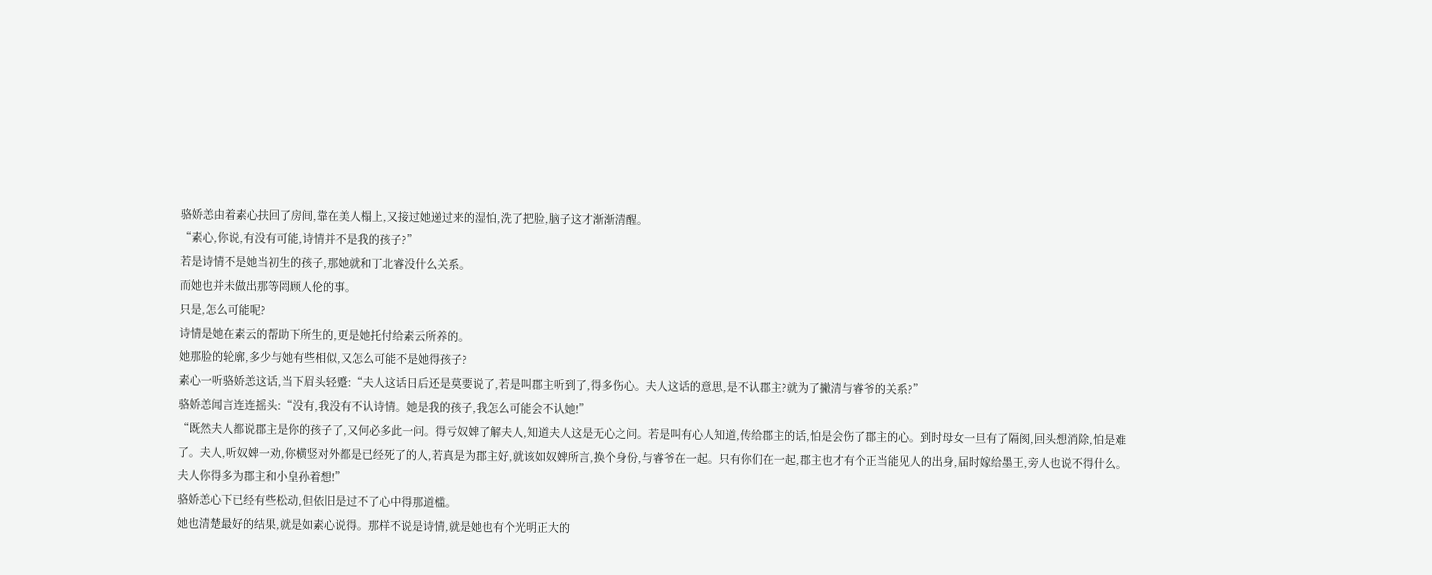骆娇恙由着素心扶回了房间,靠在美人榻上,又接过她递过来的湿怕,洗了把脸,脑子这才渐渐清醒。
“素心,你说,有没有可能,诗情并不是我的孩子?”
若是诗情不是她当初生的孩子,那她就和丁北睿没什么关系。
而她也并未做出那等罔顾人伦的事。
只是,怎么可能呢?
诗情是她在素云的帮助下所生的,更是她托付给素云所养的。
她那脸的轮廓,多少与她有些相似,又怎么可能不是她得孩子?
素心一听骆娇恙这话,当下眉头轻蹙:“夫人这话日后还是莫要说了,若是叫郡主听到了,得多伤心。夫人这话的意思,是不认郡主?就为了撇清与睿爷的关系?”
骆娇恙闻言连连摇头:“没有,我没有不认诗情。她是我的孩子,我怎么可能会不认她!”
“既然夫人都说郡主是你的孩子了,又何必多此一问。得亏奴婢了解夫人,知道夫人这是无心之问。若是叫有心人知道,传给郡主的话,怕是会伤了郡主的心。到时母女一旦有了隔阂,回头想消除,怕是难了。夫人,听奴婢一劝,你横竖对外都是已经死了的人,若真是为郡主好,就该如奴婢所言,换个身份,与睿爷在一起。只有你们在一起,郡主也才有个正当能见人的出身,届时嫁给墨王,旁人也说不得什么。夫人你得多为郡主和小皇孙着想!”
骆娇恙心下已经有些松动,但依旧是过不了心中得那道槛。
她也清楚最好的结果,就是如素心说得。那样不说是诗情,就是她也有个光明正大的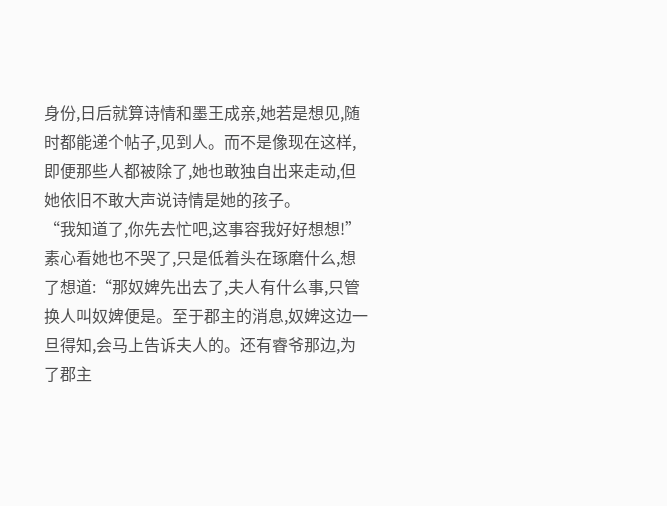身份,日后就算诗情和墨王成亲,她若是想见,随时都能递个帖子,见到人。而不是像现在这样,即便那些人都被除了,她也敢独自出来走动,但她依旧不敢大声说诗情是她的孩子。
“我知道了,你先去忙吧,这事容我好好想想!”
素心看她也不哭了,只是低着头在琢磨什么,想了想道:“那奴婢先出去了,夫人有什么事,只管换人叫奴婢便是。至于郡主的消息,奴婢这边一旦得知,会马上告诉夫人的。还有睿爷那边,为了郡主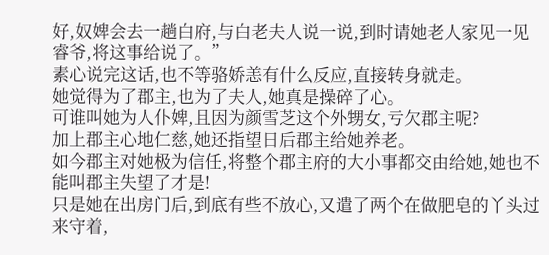好,奴婢会去一趟白府,与白老夫人说一说,到时请她老人家见一见睿爷,将这事给说了。”
素心说完这话,也不等骆娇恙有什么反应,直接转身就走。
她觉得为了郡主,也为了夫人,她真是操碎了心。
可谁叫她为人仆婢,且因为颜雪芝这个外甥女,亏欠郡主呢?
加上郡主心地仁慈,她还指望日后郡主给她养老。
如今郡主对她极为信任,将整个郡主府的大小事都交由给她,她也不能叫郡主失望了才是!
只是她在出房门后,到底有些不放心,又遣了两个在做肥皂的丫头过来守着,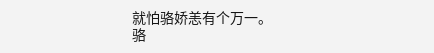就怕骆娇恙有个万一。
骆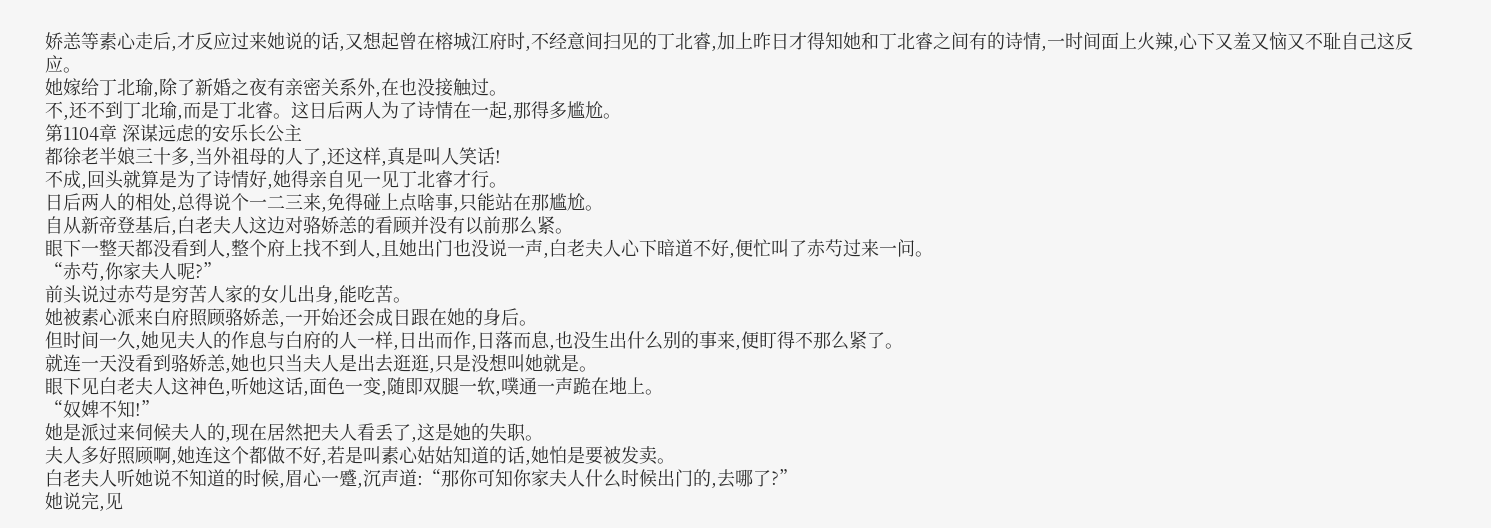娇恙等素心走后,才反应过来她说的话,又想起曾在榕城江府时,不经意间扫见的丁北睿,加上昨日才得知她和丁北睿之间有的诗情,一时间面上火辣,心下又羞又恼又不耻自己这反应。
她嫁给丁北瑜,除了新婚之夜有亲密关系外,在也没接触过。
不,还不到丁北瑜,而是丁北睿。这日后两人为了诗情在一起,那得多尴尬。
第1104章 深谋远虑的安乐长公主
都徐老半娘三十多,当外祖母的人了,还这样,真是叫人笑话!
不成,回头就算是为了诗情好,她得亲自见一见丁北睿才行。
日后两人的相处,总得说个一二三来,免得碰上点啥事,只能站在那尴尬。
自从新帝登基后,白老夫人这边对骆娇恙的看顾并没有以前那么紧。
眼下一整天都没看到人,整个府上找不到人,且她出门也没说一声,白老夫人心下暗道不好,便忙叫了赤芍过来一问。
“赤芍,你家夫人呢?”
前头说过赤芍是穷苦人家的女儿出身,能吃苦。
她被素心派来白府照顾骆娇恙,一开始还会成日跟在她的身后。
但时间一久,她见夫人的作息与白府的人一样,日出而作,日落而息,也没生出什么别的事来,便盯得不那么紧了。
就连一天没看到骆娇恙,她也只当夫人是出去逛逛,只是没想叫她就是。
眼下见白老夫人这神色,听她这话,面色一变,随即双腿一软,噗通一声跪在地上。
“奴婢不知!”
她是派过来伺候夫人的,现在居然把夫人看丢了,这是她的失职。
夫人多好照顾啊,她连这个都做不好,若是叫素心姑姑知道的话,她怕是要被发卖。
白老夫人听她说不知道的时候,眉心一蹙,沉声道:“那你可知你家夫人什么时候出门的,去哪了?”
她说完,见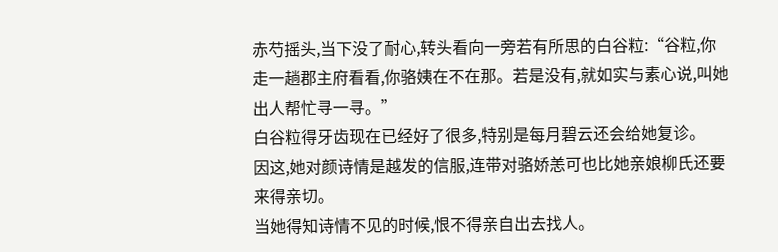赤芍摇头,当下没了耐心,转头看向一旁若有所思的白谷粒:“谷粒,你走一趟郡主府看看,你骆姨在不在那。若是没有,就如实与素心说,叫她出人帮忙寻一寻。”
白谷粒得牙齿现在已经好了很多,特别是每月碧云还会给她复诊。
因这,她对颜诗情是越发的信服,连带对骆娇恙可也比她亲娘柳氏还要来得亲切。
当她得知诗情不见的时候,恨不得亲自出去找人。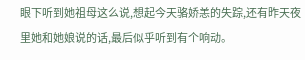眼下听到她祖母这么说,想起今天骆娇恙的失踪,还有昨天夜里她和她娘说的话,最后似乎听到有个响动。